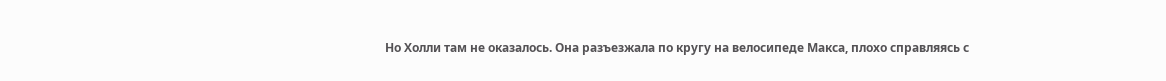Но Холли там не оказалось. Она разъезжала по кругу на велосипеде Макса, плохо справляясь с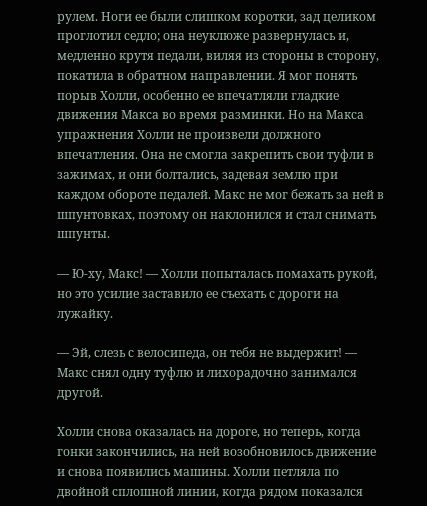рулем. Ноги ее были слишком коротки, зад целиком проглотил седло; она неуклюже развернулась и, медленно крутя педали, виляя из стороны в сторону, покатила в обратном направлении. Я мог понять порыв Холли, особенно ее впечатляли гладкие движения Макса во время разминки. Но на Макса упражнения Холли не произвели должного впечатления. Она не смогла закрепить свои туфли в зажимах, и они болтались, задевая землю при каждом обороте педалей. Макс не мог бежать за ней в шпунтовках, поэтому он наклонился и стал снимать шпунты.

— Ю-ху, Макс! — Холли попыталась помахать рукой, но это усилие заставило ее съехать с дороги на лужайку.

— Эй, слезь с велосипеда, он тебя не выдержит! — Макс снял одну туфлю и лихорадочно занимался другой.

Холли снова оказалась на дороге, но теперь, когда гонки закончились, на ней возобновилось движение и снова появились машины. Холли петляла по двойной сплошной линии, когда рядом показался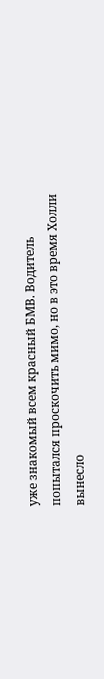уже знакомый всем красный БМВ. Водитель попытался проскочить мимо, но в это время Холли вынесло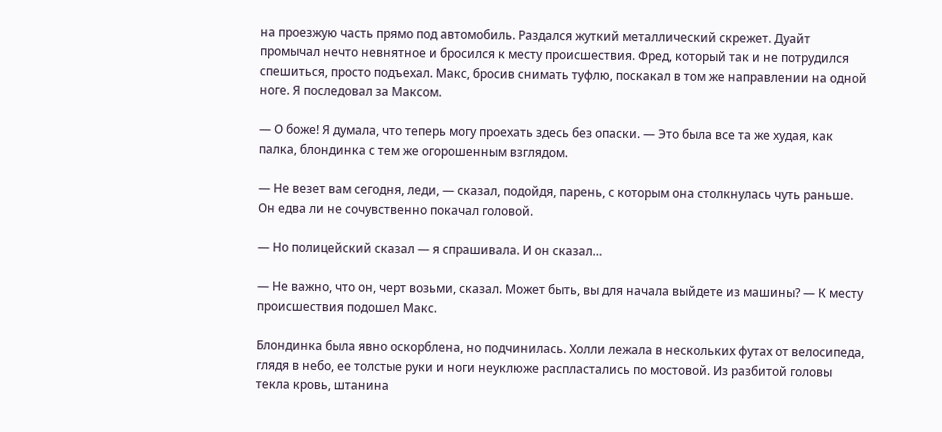на проезжую часть прямо под автомобиль. Раздался жуткий металлический скрежет. Дуайт промычал нечто невнятное и бросился к месту происшествия. Фред, который так и не потрудился спешиться, просто подъехал. Макс, бросив снимать туфлю, поскакал в том же направлении на одной ноге. Я последовал за Максом.

— О боже! Я думала, что теперь могу проехать здесь без опаски. — Это была все та же худая, как палка, блондинка с тем же огорошенным взглядом.

— Не везет вам сегодня, леди, — сказал, подойдя, парень, с которым она столкнулась чуть раньше. Он едва ли не сочувственно покачал головой.

— Но полицейский сказал — я спрашивала. И он сказал…

— Не важно, что он, черт возьми, сказал. Может быть, вы для начала выйдете из машины? — К месту происшествия подошел Макс.

Блондинка была явно оскорблена, но подчинилась. Холли лежала в нескольких футах от велосипеда, глядя в небо, ее толстые руки и ноги неуклюже распластались по мостовой. Из разбитой головы текла кровь, штанина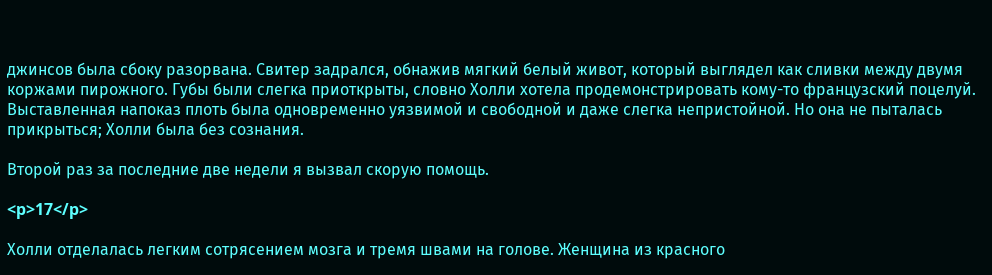джинсов была сбоку разорвана. Свитер задрался, обнажив мягкий белый живот, который выглядел как сливки между двумя коржами пирожного. Губы были слегка приоткрыты, словно Холли хотела продемонстрировать кому-то французский поцелуй. Выставленная напоказ плоть была одновременно уязвимой и свободной и даже слегка непристойной. Но она не пыталась прикрыться; Холли была без сознания.

Второй раз за последние две недели я вызвал скорую помощь.

<p>17</p>

Холли отделалась легким сотрясением мозга и тремя швами на голове. Женщина из красного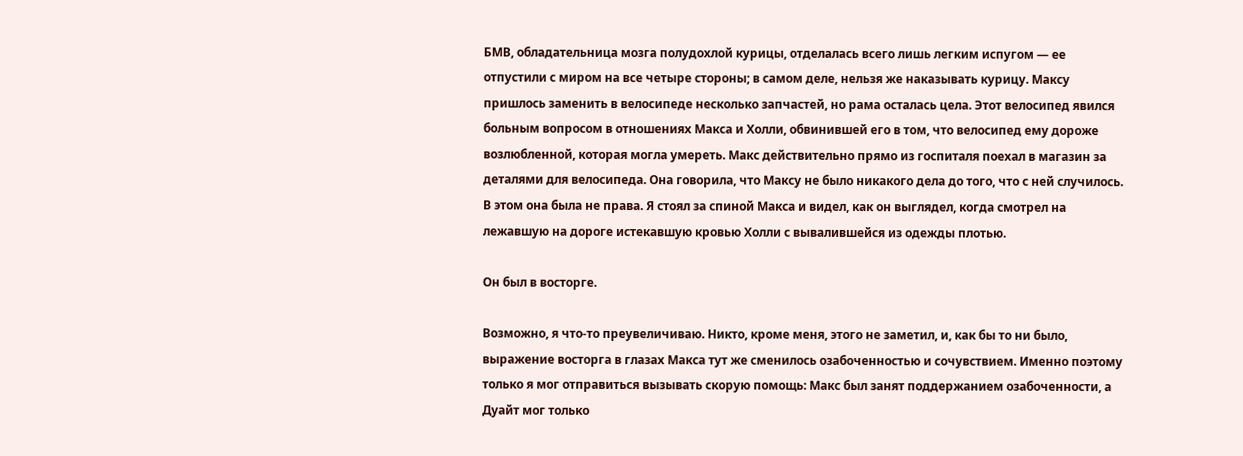БМВ, обладательница мозга полудохлой курицы, отделалась всего лишь легким испугом — ее отпустили с миром на все четыре стороны; в самом деле, нельзя же наказывать курицу. Максу пришлось заменить в велосипеде несколько запчастей, но рама осталась цела. Этот велосипед явился больным вопросом в отношениях Макса и Холли, обвинившей его в том, что велосипед ему дороже возлюбленной, которая могла умереть. Макс действительно прямо из госпиталя поехал в магазин за деталями для велосипеда. Она говорила, что Максу не было никакого дела до того, что с ней случилось. В этом она была не права. Я стоял за спиной Макса и видел, как он выглядел, когда смотрел на лежавшую на дороге истекавшую кровью Холли с вывалившейся из одежды плотью.

Он был в восторге.

Возможно, я что-то преувеличиваю. Никто, кроме меня, этого не заметил, и, как бы то ни было, выражение восторга в глазах Макса тут же сменилось озабоченностью и сочувствием. Именно поэтому только я мог отправиться вызывать скорую помощь: Макс был занят поддержанием озабоченности, а Дуайт мог только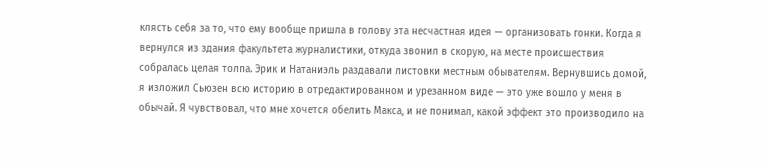клясть себя за то, что ему вообще пришла в голову эта несчастная идея — организовать гонки. Когда я вернулся из здания факультета журналистики, откуда звонил в скорую, на месте происшествия собралась целая толпа. Эрик и Натаниэль раздавали листовки местным обывателям. Вернувшись домой, я изложил Сьюзен всю историю в отредактированном и урезанном виде — это уже вошло у меня в обычай. Я чувствовал, что мне хочется обелить Макса, и не понимал, какой эффект это производило на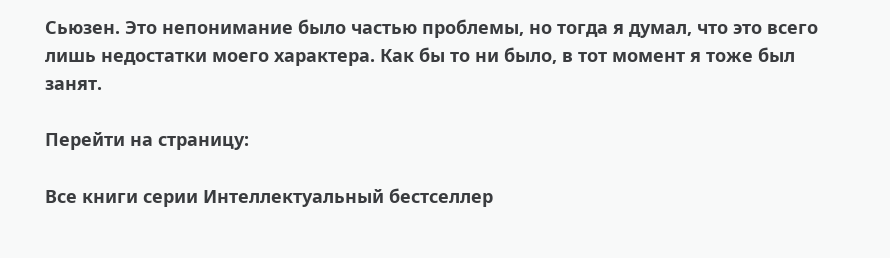Сьюзен. Это непонимание было частью проблемы, но тогда я думал, что это всего лишь недостатки моего характера. Как бы то ни было, в тот момент я тоже был занят.

Перейти на страницу:

Все книги серии Интеллектуальный бестселлер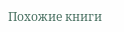Похожие книги